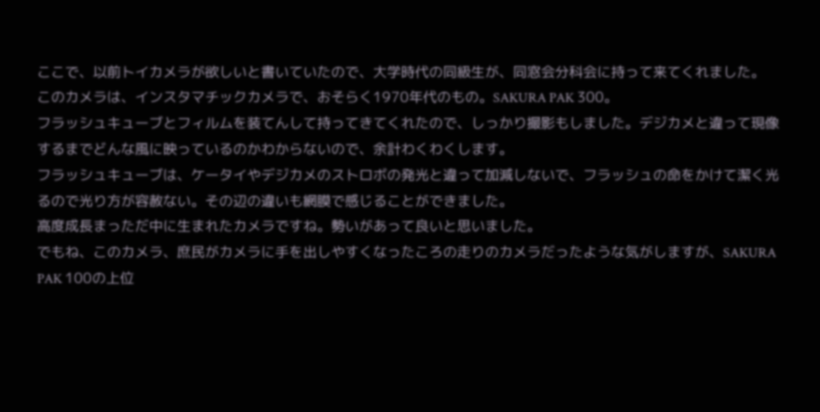ここで、以前トイカメラが欲しいと書いていたので、大学時代の同級生が、同窓会分科会に持って来てくれました。
このカメラは、インスタマチックカメラで、おそらく1970年代のもの。SAKURA PAK 300。
フラッシュキューブとフィルムを装てんして持ってきてくれたので、しっかり撮影もしました。デジカメと違って現像するまでどんな風に映っているのかわからないので、余計わくわくします。
フラッシュキューブは、ケータイやデジカメのストロボの発光と違って加減しないで、フラッシュの命をかけて潔く光るので光り方が容赦ない。その辺の違いも網膜で感じることができました。
高度成長まっただ中に生まれたカメラですね。勢いがあって良いと思いました。
でもね、このカメラ、庶民がカメラに手を出しやすくなったころの走りのカメラだったような気がしますが、SAKURA PAK 100の上位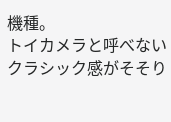機種。
トイカメラと呼べない クラシック感がそそり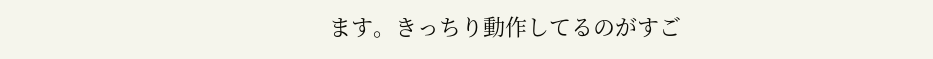ます。きっちり動作してるのがすご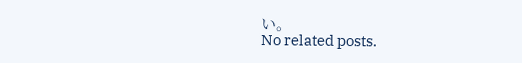い。
No related posts.